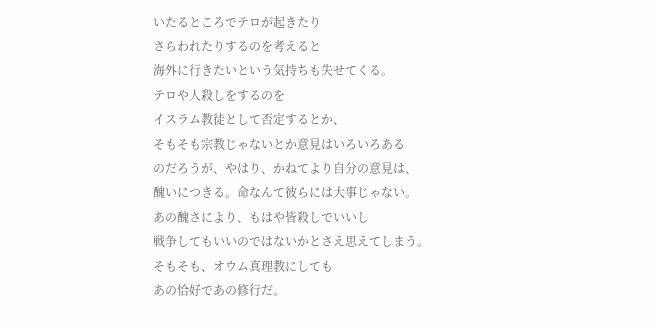いたるところでテロが起きたり
さらわれたりするのを考えると
海外に行きたいという気持ちも失せてくる。
テロや人殺しをするのを
イスラム教徒として否定するとか、
そもそも宗教じゃないとか意見はいろいろある
のだろうが、やはり、かねてより自分の意見は、
醜いにつきる。命なんて彼らには大事じゃない。
あの醜さにより、もはや皆殺しでいいし
戦争してもいいのではないかとさえ思えてしまう。
そもそも、オウム真理教にしても
あの恰好であの修行だ。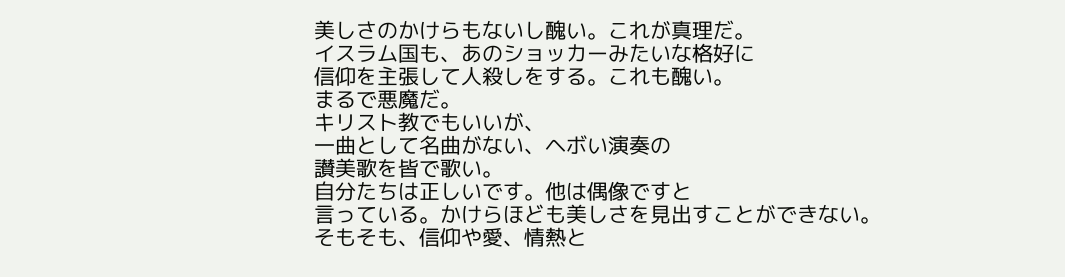美しさのかけらもないし醜い。これが真理だ。
イスラム国も、あのショッカーみたいな格好に
信仰を主張して人殺しをする。これも醜い。
まるで悪魔だ。
キリスト教でもいいが、
一曲として名曲がない、ヘボい演奏の
讃美歌を皆で歌い。
自分たちは正しいです。他は偶像ですと
言っている。かけらほども美しさを見出すことができない。
そもそも、信仰や愛、情熱と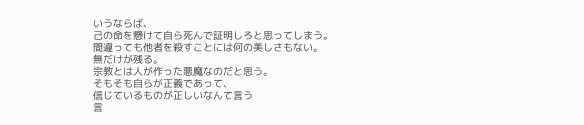いうならば、
己の命を懸けて自ら死んで証明しろと思ってしまう。
間違っても他者を殺すことには何の美しさもない。
無だけが残る。
宗教とは人が作った悪魔なのだと思う。
そもそも自らが正義であって、
信じているものが正しいなんて言う
言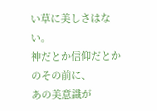い草に美しさはない。
神だとか信仰だとかのその前に、
あの美意識が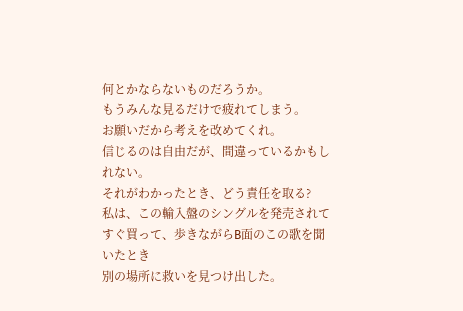何とかならないものだろうか。
もうみんな見るだけで疲れてしまう。
お願いだから考えを改めてくれ。
信じるのは自由だが、間違っているかもしれない。
それがわかったとき、どう責任を取る?
私は、この輸入盤のシングルを発売されて
すぐ買って、歩きながらB面のこの歌を聞いたとき
別の場所に救いを見つけ出した。